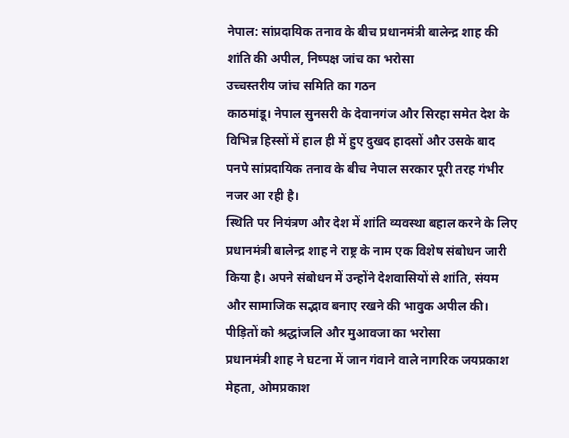नेपाल: सांप्रदायिक तनाव के बीच प्रधानमंत्री बालेन्द्र शाह की शांति की अपील, निष्पक्ष जांच का भरोसा
उच्चस्तरीय जांच समिति का गठन
काठमांडू। नेपाल सुनसरी के देवानगंज और सिरहा समेत देश के विभिन्न हिस्सों में हाल ही में हुए दुखद हादसों और उसके बाद पनपे सांप्रदायिक तनाव के बीच नेपाल सरकार पूरी तरह गंभीर नजर आ रही है।
स्थिति पर नियंत्रण और देश में शांति व्यवस्था बहाल करने के लिए प्रधानमंत्री बालेन्द्र शाह ने राष्ट्र के नाम एक विशेष संबोधन जारी किया है। अपने संबोधन में उन्होंने देशवासियों से शांति, संयम और सामाजिक सद्भाव बनाए रखने की भावुक अपील की।
पीड़ितों को श्रद्धांजलि और मुआवजा का भरोसा
प्रधानमंत्री शाह ने घटना में जान गंवाने वाले नागरिक जयप्रकाश मेहता, ओमप्रकाश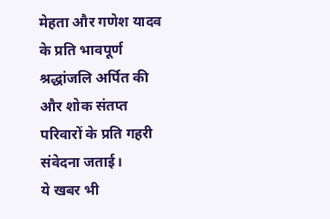मेहता और गणेश यादव के प्रति भावपूर्ण श्रद्धांजलि अर्पित की और शोक संतप्त परिवारों के प्रति गहरी संवेदना जताई।
ये खबर भी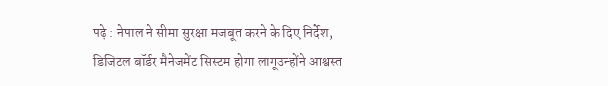पढ़े : नेपाल ने सीमा सुरक्षा मजबूत करने के दिए निर्देश, डिजिटल बॉर्डर मैनेजमेंट सिस्टम होगा लागूउन्होंने आश्वस्त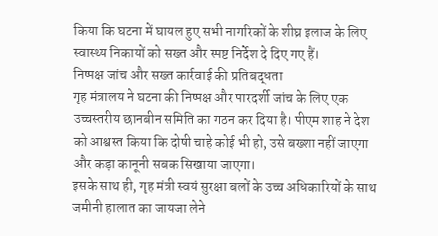किया कि घटना में घायल हुए सभी नागरिकों के शीघ्र इलाज के लिए स्वास्थ्य निकायों को सख्त और स्पष्ट निर्देश दे दिए गए हैं।
निष्पक्ष जांच और सख्त कार्रवाई की प्रतिबद्धता
गृह मंत्रालय ने घटना की निष्पक्ष और पारदर्शी जांच के लिए एक उच्चस्तरीय छानबीन समिति का गठन कर दिया है। पीएम शाह ने देश को आश्वस्त किया कि दोषी चाहे कोई भी हो, उसे बख्शा नहीं जाएगा और कड़ा कानूनी सबक सिखाया जाएगा।
इसके साथ ही, गृह मंत्री स्वयं सुरक्षा बलों के उच्च अधिकारियों के साथ जमीनी हालात का जायजा लेने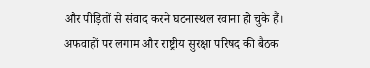और पीड़ितों से संवाद करने घटनास्थल रवाना हो चुके हैं।
अफवाहों पर लगाम और राष्ट्रीय सुरक्षा परिषद की बैठक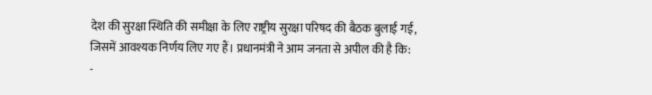देश की सुरक्षा स्थिति की समीक्षा के लिए राष्ट्रीय सुरक्षा परिषद की बैठक बुलाई गई, जिसमें आवश्यक निर्णय लिए गए हैं। प्रधानमंत्री ने आम जनता से अपील की है कि:
-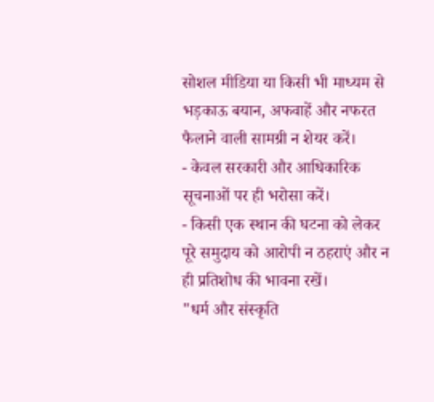सोशल मीडिया या किसी भी माध्यम से भड़काऊ बयान, अफवाहें और नफरत फैलाने वाली सामग्री न शेयर करें।
- केवल सरकारी और आधिकारिक सूचनाओं पर ही भरोसा करें।
- किसी एक स्थान की घटना को लेकर पूरे समुदाय को आरोपी न ठहराएं और न ही प्रतिशोध की भावना रखें।
"धर्म और संस्कृति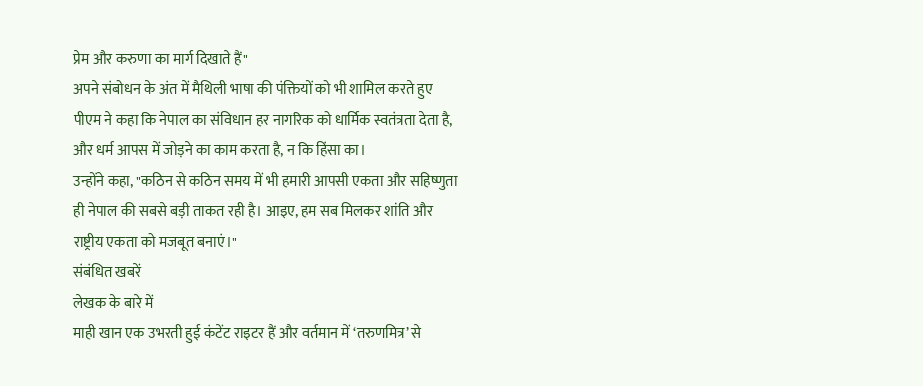प्रेम और करुणा का मार्ग दिखाते हैं"
अपने संबोधन के अंत में मैथिली भाषा की पंक्तियों को भी शामिल करते हुए पीएम ने कहा कि नेपाल का संविधान हर नागरिक को धार्मिक स्वतंत्रता देता है, और धर्म आपस में जोड़ने का काम करता है, न कि हिंसा का।
उन्होंने कहा, "कठिन से कठिन समय में भी हमारी आपसी एकता और सहिष्णुता ही नेपाल की सबसे बड़ी ताकत रही है। आइए, हम सब मिलकर शांति और राष्ट्रीय एकता को मजबूत बनाएं।"
संबंधित खबरें
लेखक के बारे में
माही खान एक उभरती हुई कंटेंट राइटर हैं और वर्तमान में ‘तरुणमित्र’ से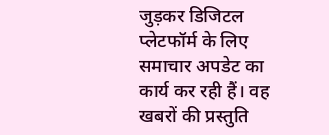जुड़कर डिजिटल प्लेटफॉर्म के लिए समाचार अपडेट का कार्य कर रही हैं। वह खबरों की प्रस्तुति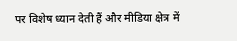पर विशेष ध्यान देती हैं और मीडिया क्षेत्र में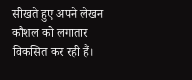सीखते हुए अपने लेखन कौशल को लगातार विकसित कर रही हैं।